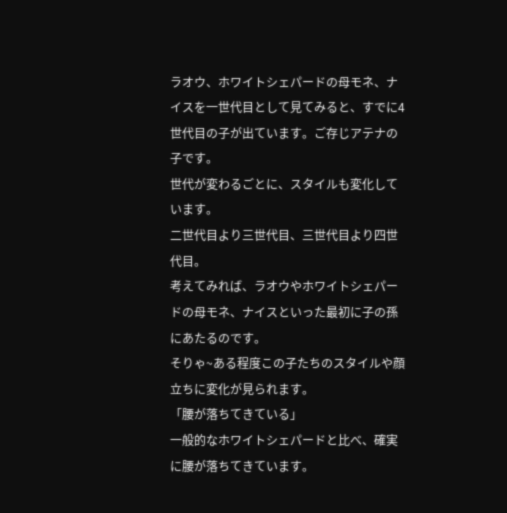ラオウ、ホワイトシェパードの母モネ、ナイスを一世代目として見てみると、すでに4世代目の子が出ています。ご存じアテナの子です。
世代が変わるごとに、スタイルも変化しています。
二世代目より三世代目、三世代目より四世代目。
考えてみれば、ラオウやホワイトシェパードの母モネ、ナイスといった最初に子の孫にあたるのです。
そりゃ~ある程度この子たちのスタイルや顔立ちに変化が見られます。
「腰が落ちてきている」
一般的なホワイトシェパードと比べ、確実に腰が落ちてきています。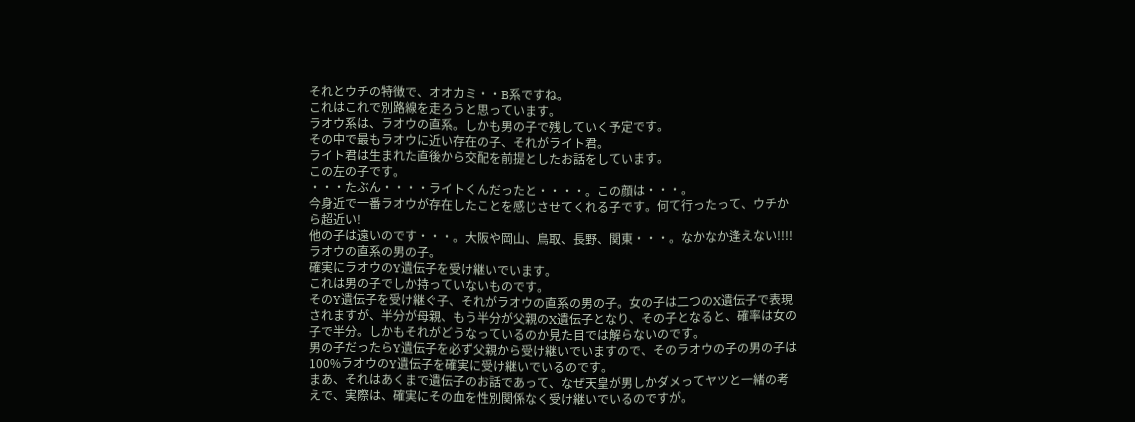それとウチの特徴で、オオカミ・・B系ですね。
これはこれで別路線を走ろうと思っています。
ラオウ系は、ラオウの直系。しかも男の子で残していく予定です。
その中で最もラオウに近い存在の子、それがライト君。
ライト君は生まれた直後から交配を前提としたお話をしています。
この左の子です。
・・・たぶん・・・・ライトくんだったと・・・・。この顔は・・・。
今身近で一番ラオウが存在したことを感じさせてくれる子です。何て行ったって、ウチから超近い!
他の子は遠いのです・・・。大阪や岡山、鳥取、長野、関東・・・。なかなか逢えない!!!!
ラオウの直系の男の子。
確実にラオウのY遺伝子を受け継いでいます。
これは男の子でしか持っていないものです。
そのY遺伝子を受け継ぐ子、それがラオウの直系の男の子。女の子は二つのX遺伝子で表現されますが、半分が母親、もう半分が父親のX遺伝子となり、その子となると、確率は女の子で半分。しかもそれがどうなっているのか見た目では解らないのです。
男の子だったらY遺伝子を必ず父親から受け継いでいますので、そのラオウの子の男の子は100%ラオウのY遺伝子を確実に受け継いでいるのです。
まあ、それはあくまで遺伝子のお話であって、なぜ天皇が男しかダメってヤツと一緒の考えで、実際は、確実にその血を性別関係なく受け継いでいるのですが。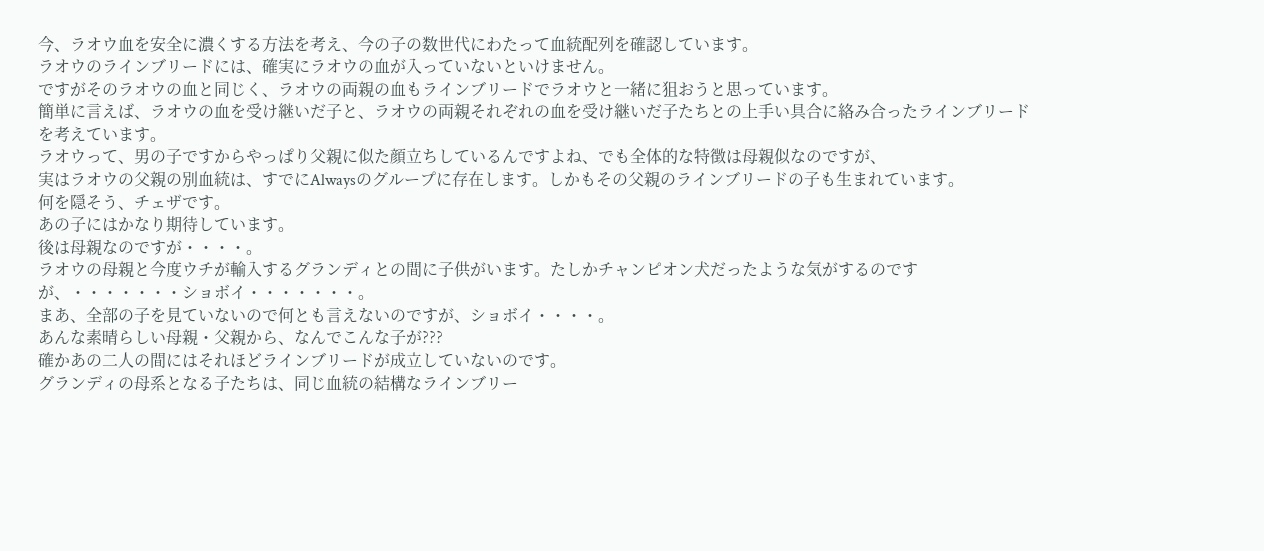今、ラオウ血を安全に濃くする方法を考え、今の子の数世代にわたって血統配列を確認しています。
ラオウのラインブリードには、確実にラオウの血が入っていないといけません。
ですがそのラオウの血と同じく、ラオウの両親の血もラインブリードでラオウと一緒に狙おうと思っています。
簡単に言えば、ラオウの血を受け継いだ子と、ラオウの両親それぞれの血を受け継いだ子たちとの上手い具合に絡み合ったラインブリードを考えています。
ラオウって、男の子ですからやっぱり父親に似た顔立ちしているんですよね、でも全体的な特徴は母親似なのですが、
実はラオウの父親の別血統は、すでにAlwaysのグループに存在します。しかもその父親のラインブリードの子も生まれています。
何を隠そう、チェザです。
あの子にはかなり期待しています。
後は母親なのですが・・・・。
ラオウの母親と今度ウチが輸入するグランディとの間に子供がいます。たしかチャンピオン犬だったような気がするのですが、・・・・・・・ショボイ・・・・・・・。
まあ、全部の子を見ていないので何とも言えないのですが、ショボイ・・・・。
あんな素晴らしい母親・父親から、なんでこんな子が???
確かあの二人の間にはそれほどラインブリードが成立していないのです。
グランディの母系となる子たちは、同じ血統の結構なラインブリー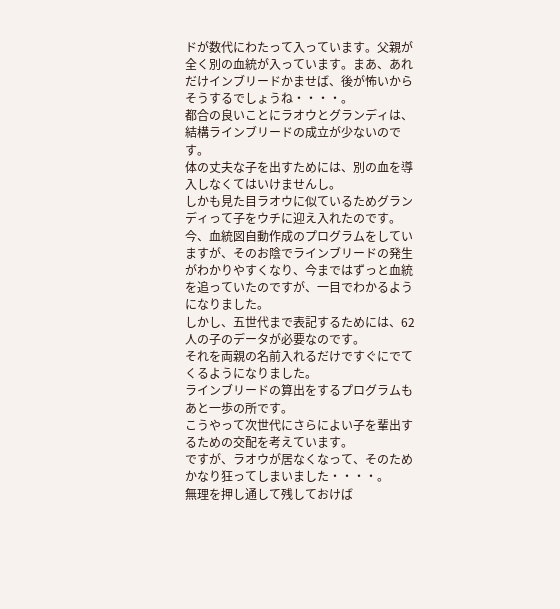ドが数代にわたって入っています。父親が全く別の血統が入っています。まあ、あれだけインブリードかませば、後が怖いからそうするでしょうね・・・・。
都合の良いことにラオウとグランディは、結構ラインブリードの成立が少ないのです。
体の丈夫な子を出すためには、別の血を導入しなくてはいけませんし。
しかも見た目ラオウに似ているためグランディって子をウチに迎え入れたのです。
今、血統図自動作成のプログラムをしていますが、そのお陰でラインブリードの発生がわかりやすくなり、今まではずっと血統を追っていたのですが、一目でわかるようになりました。
しかし、五世代まで表記するためには、62人の子のデータが必要なのです。
それを両親の名前入れるだけですぐにでてくるようになりました。
ラインブリードの算出をするプログラムもあと一歩の所です。
こうやって次世代にさらによい子を輩出するための交配を考えています。
ですが、ラオウが居なくなって、そのためかなり狂ってしまいました・・・・。
無理を押し通して残しておけば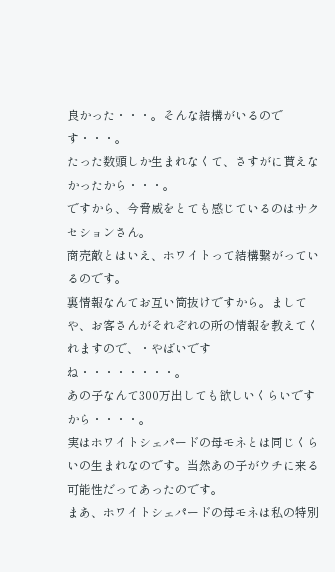良かった・・・。そんな結構がいるのです・・・。
たった数頭しか生まれなくて、さすがに貰えなかったから・・・。
ですから、今脅威をとても感じているのはサクセションさん。
商売敵とはいえ、ホワイトって結構繋がっているのです。
裏情報なんてお互い筒抜けですから。ましてや、お客さんがそれぞれの所の情報を教えてくれますので、・やばいですね・・・・・・・・。
あの子なんて300万出しても欲しいくらいですから・・・・。
実はホワイトシェパードの母モネとは同じくらいの生まれなのです。当然あの子がウチに来る可能性だってあったのです。
まあ、ホワイトシェパードの母モネは私の特別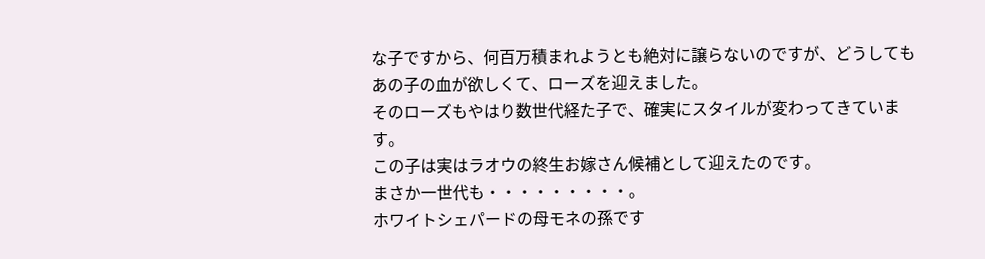な子ですから、何百万積まれようとも絶対に譲らないのですが、どうしてもあの子の血が欲しくて、ローズを迎えました。
そのローズもやはり数世代経た子で、確実にスタイルが変わってきています。
この子は実はラオウの終生お嫁さん候補として迎えたのです。
まさか一世代も・・・・・・・・・。
ホワイトシェパードの母モネの孫です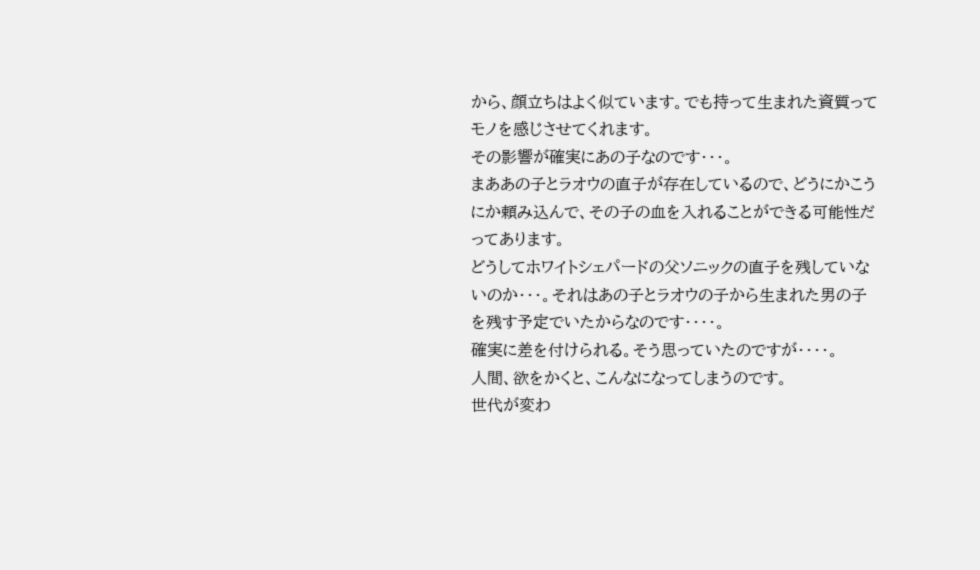から、顔立ちはよく似ています。でも持って生まれた資質ってモノを感じさせてくれます。
その影響が確実にあの子なのです・・・。
まああの子とラオウの直子が存在しているので、どうにかこうにか頼み込んで、その子の血を入れることができる可能性だってあります。
どうしてホワイトシェパードの父ソニックの直子を残していないのか・・・。それはあの子とラオウの子から生まれた男の子を残す予定でいたからなのです・・・・。
確実に差を付けられる。そう思っていたのですが・・・・。
人間、欲をかくと、こんなになってしまうのです。
世代が変わ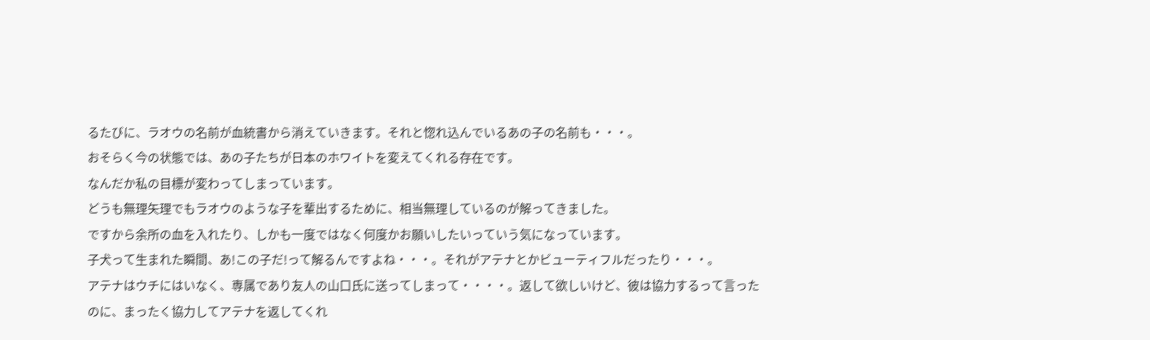るたびに、ラオウの名前が血統書から消えていきます。それと惚れ込んでいるあの子の名前も・・・。
おそらく今の状態では、あの子たちが日本のホワイトを変えてくれる存在です。
なんだか私の目標が変わってしまっています。
どうも無理矢理でもラオウのような子を輩出するために、相当無理しているのが解ってきました。
ですから余所の血を入れたり、しかも一度ではなく何度かお願いしたいっていう気になっています。
子犬って生まれた瞬間、あ!この子だ!って解るんですよね・・・。それがアテナとかビューティフルだったり・・・。
アテナはウチにはいなく、専属であり友人の山口氏に送ってしまって・・・・。返して欲しいけど、彼は協力するって言ったのに、まったく協力してアテナを返してくれ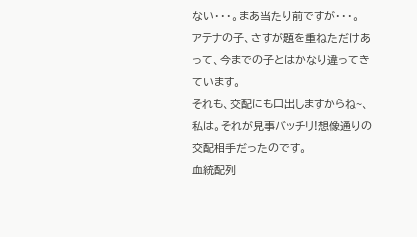ない・・・。まあ当たり前ですが・・・。
アテナの子、さすが題を重ねただけあって、今までの子とはかなり違ってきています。
それも、交配にも口出しますからね~、私は。それが見事バッチリ!想像通りの交配相手だったのです。
血統配列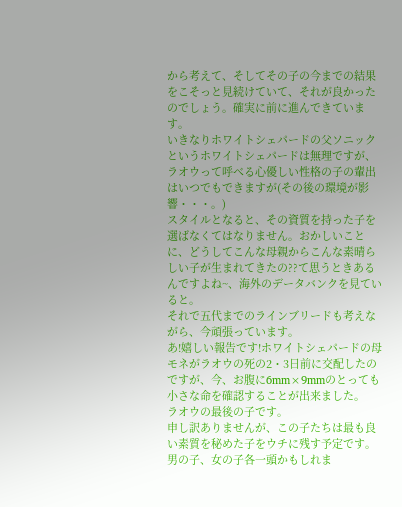から考えて、そしてその子の今までの結果をこそっと見続けていて、それが良かったのでしょう。確実に前に進んできています。
いきなりホワイトシェパードの父ソニックというホワイトシェパードは無理ですが、ラオウって呼べる心優しい性格の子の輩出はいつでもできますが(その後の環境が影響・・・。)
スタイルとなると、その資質を持った子を選ばなくてはなりません。おかしいことに、どうしてこんな母親からこんな素晴らしい子が生まれてきたの??て思うときあるんですよね~、海外のデータバンクを見ていると。
それで五代までのラインブリードも考えながら、今頑張っています。
あ!嬉しい報告です!ホワイトシェパードの母モネがラオウの死の2・3日前に交配したのですが、今、お腹に6mm×9mmのとっても小さな命を確認することが出来ました。
ラオウの最後の子です。
申し訳ありませんが、この子たちは最も良い素質を秘めた子をウチに残す予定です。
男の子、女の子各一頭かもしれま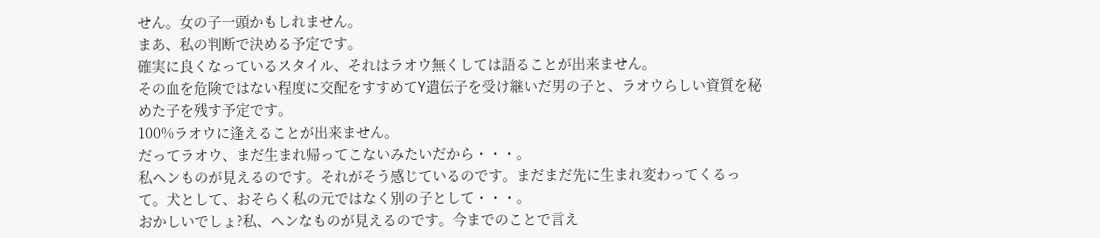せん。女の子一頭かもしれません。
まあ、私の判断で決める予定です。
確実に良くなっているスタイル、それはラオウ無くしては語ることが出来ません。
その血を危険ではない程度に交配をすすめてY遺伝子を受け継いだ男の子と、ラオウらしい資質を秘めた子を残す予定です。
100%ラオウに逢えることが出来ません。
だってラオウ、まだ生まれ帰ってこないみたいだから・・・。
私ヘンものが見えるのです。それがそう感じているのです。まだまだ先に生まれ変わってくるって。犬として、おそらく私の元ではなく別の子として・・・。
おかしいでしょ?私、ヘンなものが見えるのです。今までのことで言え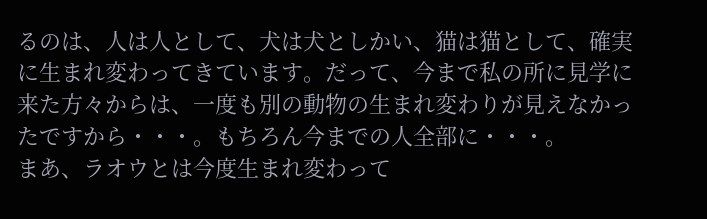るのは、人は人として、犬は犬としかい、猫は猫として、確実に生まれ変わってきています。だって、今まで私の所に見学に来た方々からは、一度も別の動物の生まれ変わりが見えなかったですから・・・。もちろん今までの人全部に・・・。
まあ、ラオウとは今度生まれ変わって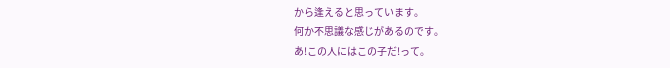から逢えると思っています。
何か不思議な感じがあるのです。
あ!この人にはこの子だ!って。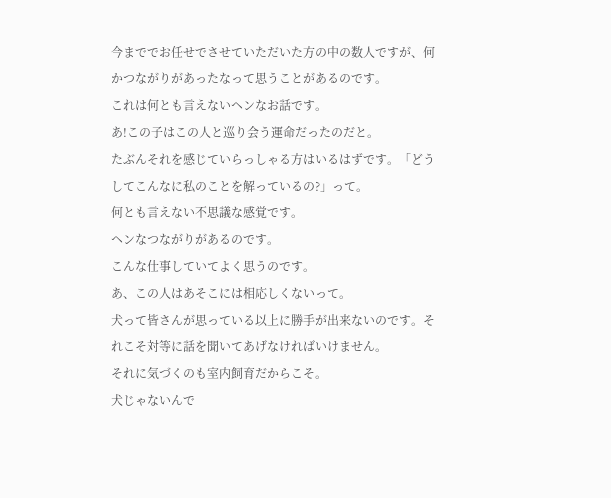今まででお任せでさせていただいた方の中の数人ですが、何かつながりがあったなって思うことがあるのです。
これは何とも言えないヘンなお話です。
あ!この子はこの人と巡り会う運命だったのだと。
たぶんそれを感じていらっしゃる方はいるはずです。「どうしてこんなに私のことを解っているの?」って。
何とも言えない不思議な感覚です。
ヘンなつながりがあるのです。
こんな仕事していてよく思うのです。
あ、この人はあそこには相応しくないって。
犬って皆さんが思っている以上に勝手が出来ないのです。それこそ対等に話を聞いてあげなければいけません。
それに気づくのも室内飼育だからこそ。
犬じゃないんで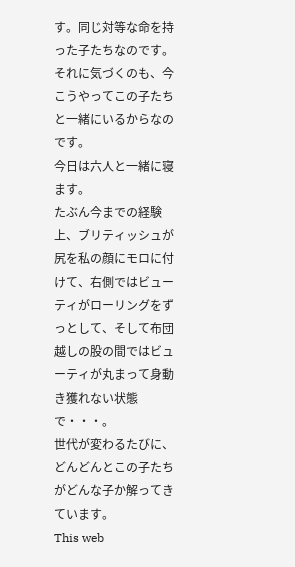す。同じ対等な命を持った子たちなのです。
それに気づくのも、今こうやってこの子たちと一緒にいるからなのです。
今日は六人と一緒に寝ます。
たぶん今までの経験上、ブリティッシュが尻を私の顔にモロに付けて、右側ではビューティがローリングをずっとして、そして布団越しの股の間ではビューティが丸まって身動き獲れない状態で・・・。
世代が変わるたびに、どんどんとこの子たちがどんな子か解ってきています。
This web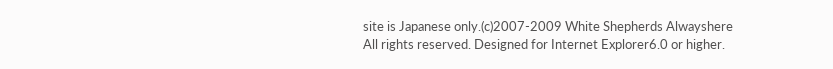site is Japanese only.(c)2007-2009 White Shepherds Alwayshere All rights reserved. Designed for Internet Explorer6.0 or higher.